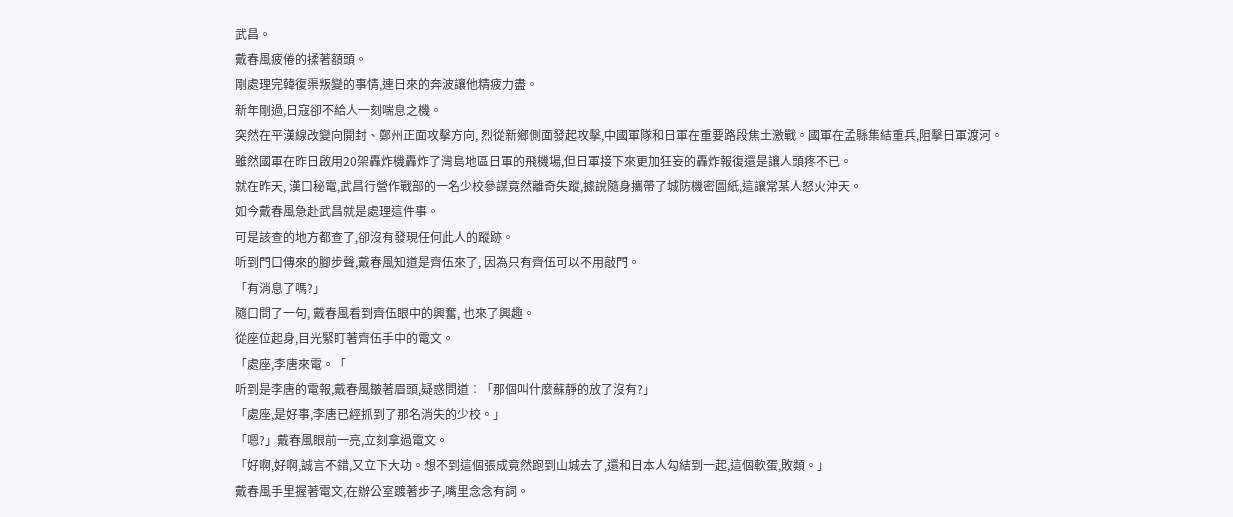武昌。
戴春風疲倦的揉著額頭。
剛處理完韓復渠叛變的事情,連日來的奔波讓他精疲力盡。
新年剛過,日寇卻不給人一刻喘息之機。
突然在平漢線改變向開封、鄭州正面攻擊方向, 烈從新鄉側面發起攻擊,中國軍隊和日軍在重要路段焦土激戰。國軍在孟縣集結重兵,阻擊日軍渡河。
雖然國軍在昨日啟用20架轟炸機轟炸了灣島地區日軍的飛機場,但日軍接下來更加狂妄的轟炸報復還是讓人頭疼不已。
就在昨天, 漢口秘電,武昌行營作戰部的一名少校參謀竟然離奇失蹤,據說隨身攜帶了城防機密圖紙,這讓常某人怒火沖天。
如今戴春風急赴武昌就是處理這件事。
可是該查的地方都查了,卻沒有發現任何此人的蹤跡。
听到門口傳來的腳步聲,戴春風知道是齊伍來了, 因為只有齊伍可以不用敲門。
「有消息了嗎?」
隨口問了一句, 戴春風看到齊伍眼中的興奮, 也來了興趣。
從座位起身,目光緊盯著齊伍手中的電文。
「處座,李唐來電。「
听到是李唐的電報,戴春風皺著眉頭,疑惑問道︰「那個叫什麼蘇靜的放了沒有?」
「處座,是好事,李唐已經抓到了那名消失的少校。」
「嗯?」戴春風眼前一亮,立刻拿過電文。
「好啊,好啊,誠言不錯,又立下大功。想不到這個張成竟然跑到山城去了,還和日本人勾結到一起,這個軟蛋,敗類。」
戴春風手里握著電文,在辦公室踱著步子,嘴里念念有詞。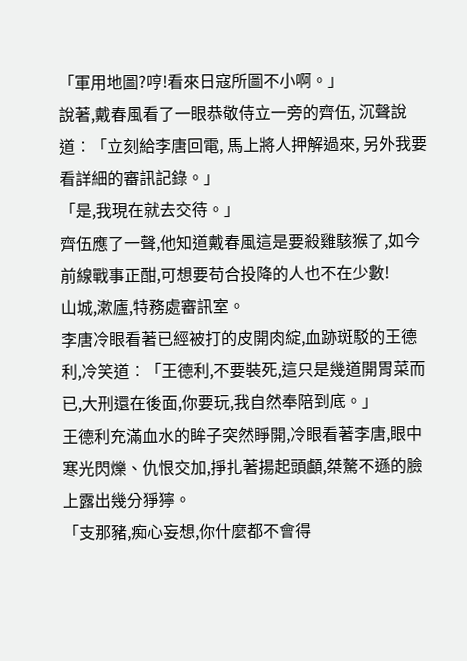「軍用地圖?哼!看來日寇所圖不小啊。」
說著,戴春風看了一眼恭敬侍立一旁的齊伍, 沉聲說道︰「立刻給李唐回電, 馬上將人押解過來, 另外我要看詳細的審訊記錄。」
「是,我現在就去交待。」
齊伍應了一聲,他知道戴春風這是要殺雞駭猴了,如今前線戰事正酣,可想要苟合投降的人也不在少數!
山城,漱廬,特務處審訊室。
李唐冷眼看著已經被打的皮開肉綻,血跡斑駁的王德利,冷笑道︰「王德利,不要裝死,這只是幾道開胃菜而已,大刑還在後面,你要玩,我自然奉陪到底。」
王德利充滿血水的眸子突然睜開,冷眼看著李唐,眼中寒光閃爍、仇恨交加,掙扎著揚起頭顱,桀驁不遜的臉上露出幾分猙獰。
「支那豬,痴心妄想,你什麼都不會得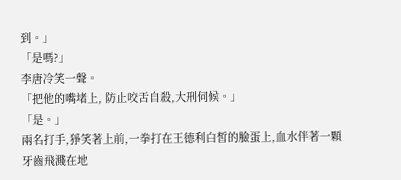到。」
「是嗎?」
李唐冷笑一聲。
「把他的嘴堵上, 防止咬舌自殺,大刑伺候。」
「是。」
兩名打手,猙笑著上前,一拳打在王德利白皙的臉蛋上,血水伴著一顆牙齒飛濺在地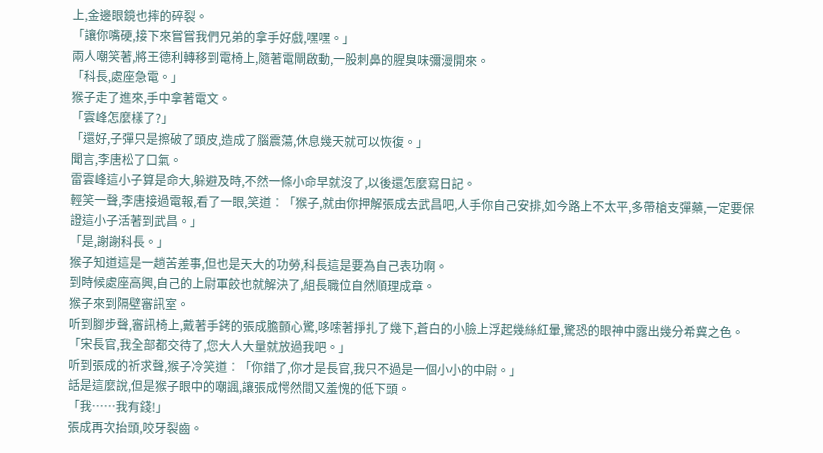上,金邊眼鏡也摔的碎裂。
「讓你嘴硬,接下來嘗嘗我們兄弟的拿手好戲,嘿嘿。」
兩人嘲笑著,將王德利轉移到電椅上,隨著電閘啟動,一股刺鼻的腥臭味彌漫開來。
「科長,處座急電。」
猴子走了進來,手中拿著電文。
「雲峰怎麼樣了?」
「還好,子彈只是擦破了頭皮,造成了腦震蕩,休息幾天就可以恢復。」
聞言,李唐松了口氣。
雷雲峰這小子算是命大,躲避及時,不然一條小命早就沒了,以後還怎麼寫日記。
輕笑一聲,李唐接過電報,看了一眼,笑道︰「猴子,就由你押解張成去武昌吧,人手你自己安排,如今路上不太平,多帶槍支彈藥,一定要保證這小子活著到武昌。」
「是,謝謝科長。」
猴子知道這是一趟苦差事,但也是天大的功勞,科長這是要為自己表功啊。
到時候處座高興,自己的上尉軍餃也就解決了,組長職位自然順理成章。
猴子來到隔壁審訊室。
听到腳步聲,審訊椅上,戴著手銬的張成膽顫心驚,哆嗦著掙扎了幾下,蒼白的小臉上浮起幾絲紅暈,驚恐的眼神中露出幾分希冀之色。
「宋長官,我全部都交待了,您大人大量就放過我吧。」
听到張成的祈求聲,猴子冷笑道︰「你錯了,你才是長官,我只不過是一個小小的中尉。」
話是這麼說,但是猴子眼中的嘲諷,讓張成愕然間又羞愧的低下頭。
「我……我有錢!」
張成再次抬頭,咬牙裂齒。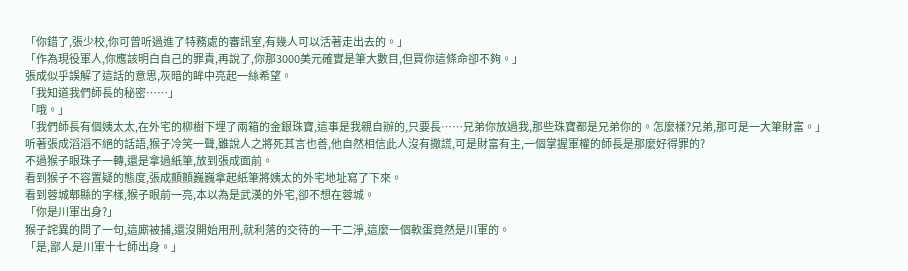「你錯了,張少校,你可曾听過進了特務處的審訊室,有幾人可以活著走出去的。」
「作為現役軍人,你應該明白自己的罪責,再說了,你那3000美元確實是筆大數目,但買你這條命卻不夠。」
張成似乎誤解了這話的意思,灰暗的眸中亮起一絲希望。
「我知道我們師長的秘密……」
「哦。」
「我們師長有個姨太太,在外宅的柳樹下埋了兩箱的金銀珠寶,這事是我親自辦的,只要長……兄弟你放過我,那些珠寶都是兄弟你的。怎麼樣?兄弟,那可是一大筆財富。」
听著張成滔滔不絕的話語,猴子冷笑一聲,雖說人之將死其言也善,他自然相信此人沒有撒謊,可是財富有主,一個掌握軍權的師長是那麼好得罪的?
不過猴子眼珠子一轉,還是拿過紙筆,放到張成面前。
看到猴子不容置疑的態度,張成顫顫巍巍拿起紙筆將姨太的外宅地址寫了下來。
看到蓉城郫縣的字樣,猴子眼前一亮,本以為是武漢的外宅,卻不想在蓉城。
「你是川軍出身?」
猴子詫異的問了一句,這廝被捕,還沒開始用刑,就利落的交待的一干二淨,這麼一個軟蛋竟然是川軍的。
「是,鄙人是川軍十七師出身。」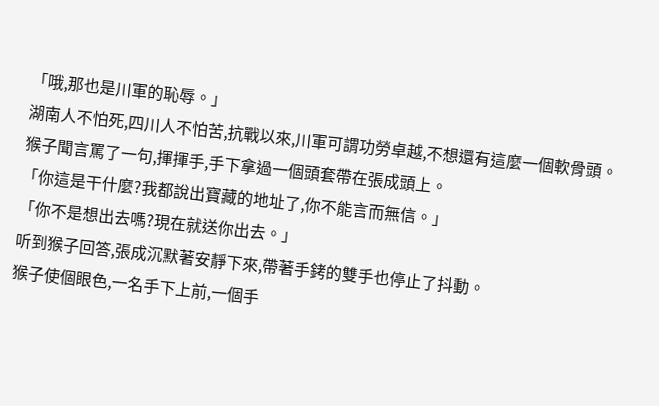「哦,那也是川軍的恥辱。」
湖南人不怕死,四川人不怕苦,抗戰以來,川軍可謂功勞卓越,不想還有這麼一個軟骨頭。
猴子聞言罵了一句,揮揮手,手下拿過一個頭套帶在張成頭上。
「你這是干什麼?我都說出寶藏的地址了,你不能言而無信。」
「你不是想出去嗎?現在就送你出去。」
听到猴子回答,張成沉默著安靜下來,帶著手銬的雙手也停止了抖動。
猴子使個眼色,一名手下上前,一個手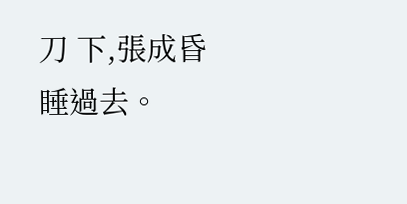刀 下,張成昏睡過去。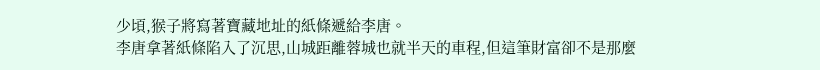少頃,猴子將寫著寶藏地址的紙條遞給李唐。
李唐拿著紙條陷入了沉思,山城距離蓉城也就半天的車程,但這筆財富卻不是那麼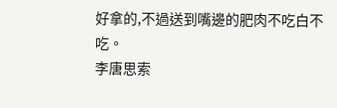好拿的,不過送到嘴邊的肥肉不吃白不吃。
李唐思索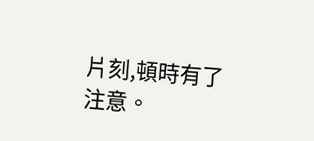片刻,頓時有了注意。